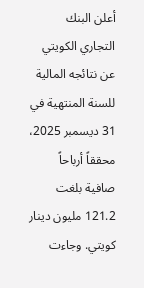أعلن البنك التجاري الكويتي عن نتائجه المالية للسنة المنتهية في 31 ديسمبر 2025، محققاً أرباحاً صافية بلغت 121.2 مليون دينار كويتي. وجاءت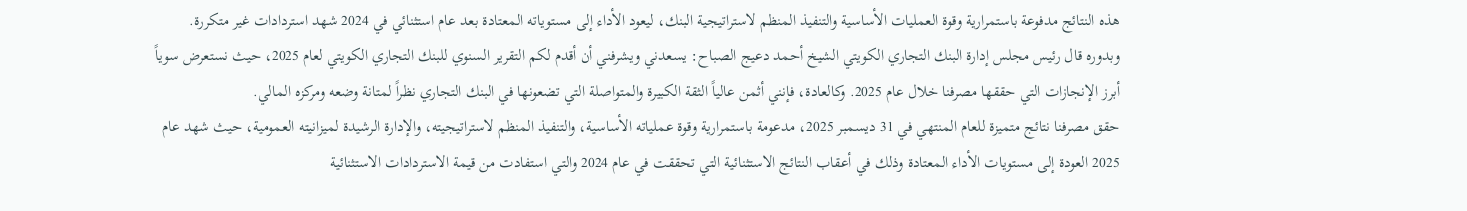هذه النتائج مدفوعة باستمرارية وقوة العمليات الأساسية والتنفيذ المنظم لاستراتيجية البنك، ليعود الأداء إلى مستوياته المعتادة بعد عام استثنائي في 2024 شهد استردادات غير متكررة.
وبدوره قال رئيس مجلس إدارة البنك التجاري الكويتي الشيخ أحمد دعيج الصباح: يسعدني ويشرفني أن أقدم لكم التقرير السنوي للبنك التجاري الكويتي لعام 2025، حيث نستعرض سوياً أبرز الإنجازات التي حققها مصرفنا خلال عام 2025. وكالعادة، فإنني أثمن عالياً الثقة الكبيرة والمتواصلة التي تضعونها في البنك التجاري نظراً لمتانة وضعه ومركزه المالي.
حقق مصرفنا نتائج متميزة للعام المنتهي في 31 ديسمبر 2025، مدعومة باستمرارية وقوة عملياته الأساسية، والتنفيذ المنظم لاستراتيجيته، والإدارة الرشيدة لميزانيته العمومية، حيث شهد عام 2025 العودة إلى مستويات الأداء المعتادة وذلك في أعقاب النتائج الاستثنائية التي تحققت في عام 2024 والتي استفادت من قيمة الاستردادات الاستثنائية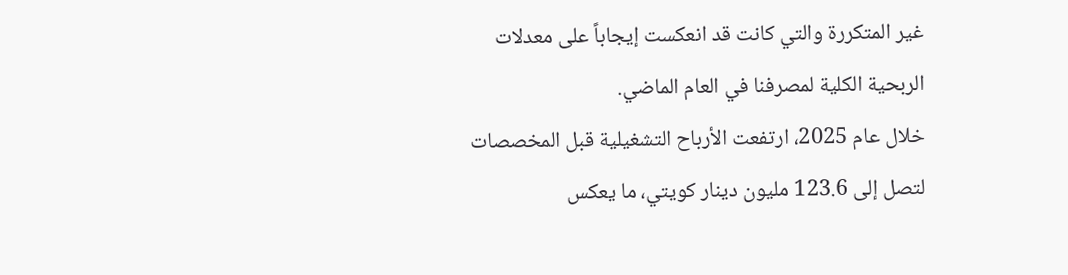غير المتكررة والتي كانت قد انعكست إيجاباً على معدلات الربحية الكلية لمصرفنا في العام الماضي.
خلال عام 2025، ارتفعت الأرباح التشغيلية قبل المخصصات لتصل إلى 123.6 مليون دينار كويتي، ما يعكس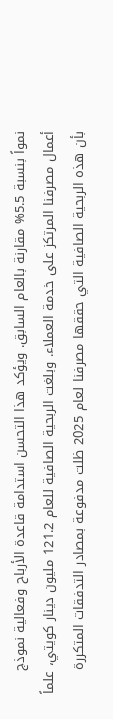نمواً بنسبة 5.5% مقارنة بالعام السابق. ويؤكد هذا التحسن استدامة قاعدة الأرباح وفعالية نموذج أعمال مصرفنا المرتكز على خدمة العملاء. وبلغت الربحية الصافية للعام 121.2 مليون دينار كويتي، علماً بأن هذه الربحية الصافية التي حققها مصرفنا لعام 2025 ظلت مدفوعة بمصادر التدفقات المتكررة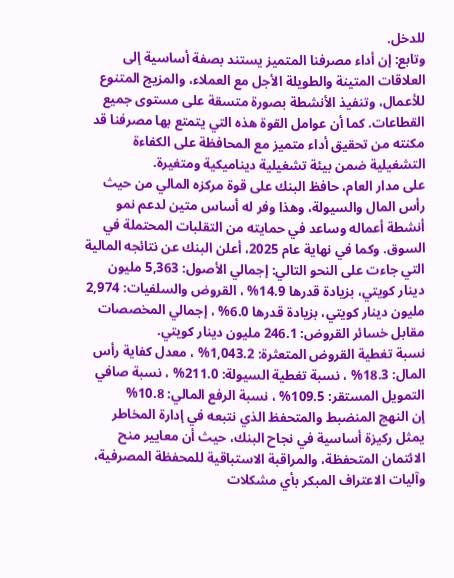للدخل.
وتابع: إن أداء مصرفنا المتميز يستند بصفة أساسية إلى العلاقات المتينة والطويلة الأجل مع العملاء، والمزيج المتنوع للأعمال، وتنفيذ الأنشطة بصورة متسقة على مستوى جميع القطاعات. كما أن عوامل القوة هذه التي يتمتع بها مصرفنا قد مكنته من تحقيق أداء متميز مع المحافظة على الكفاءة التشغيلية ضمن بيئة تشغيلية ديناميكية ومتغيرة.
على مدار العام، حافظ البنك على قوة مركزه المالي من حيث رأس المال والسيولة، وهذا وفر له أساس متين لدعم نمو أنشطة أعماله وساعد في حمايته من التقلبات المحتملة في السوق. وكما في نهاية عام 2025، أعلن البنك عن نتائجه المالية التي جاءت على النحو التالي: إجمالي الأصول: 5,363 مليون دينار كويتي، بزيادة قدرها 14.9% ، القروض والسلفيات: 2,974 مليون دينار كويتي، بزيادة قدرها 6.0% ، إجمالي المخصصات مقابل خسائر القروض: 246.1 مليون دينار كويتي.
نسبة تغطية القروض المتعثرة: 1,043.2% ، معدل كفاية رأس المال: 18.3% ، نسبة تغطية السيولة: 211.0% ، نسبة صافي التمويل المستقر: 109.5% ، نسبة الرفع المالي: 10.8%
إن النهج المنضبط والمتحفظ الذي نتبعه في إدارة المخاطر يمثل ركيزة أساسية في نجاح البنك، حيث أن معايير منح الائتمان المتحفظة، والمراقبة الاستباقية للمحفظة المصرفية، وآليات الاعتراف المبكر بأي مشكلات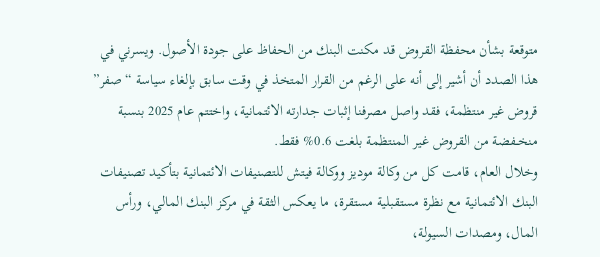متوقعة بشأن محفظة القروض قد مكنت البنك من الحفاظ على جودة الأصول. ويسرني في هذا الصدد أن أشير إلى أنه على الرغم من القرار المتخذ في وقت سابق بإلغاء سياسة “صفر” قروض غير منتظمة، فقد واصل مصرفنا إثبات جدارته الائتمانية، واختتم عام 2025 بنسبة منخــفضة من القروض غير المنتظمة بلغت 0.6% فقط.
وخلال العام، قامت كل من وكالة موديز ووكالة فيتش للتصنيفات الائتمانية بتأكيد تصنيفات البنك الائتمانية مع نظرة مستقبلية مستقرة، ما يعكس الثقة في مركز البنك المالي، ورأس المال، ومصدات السيولة،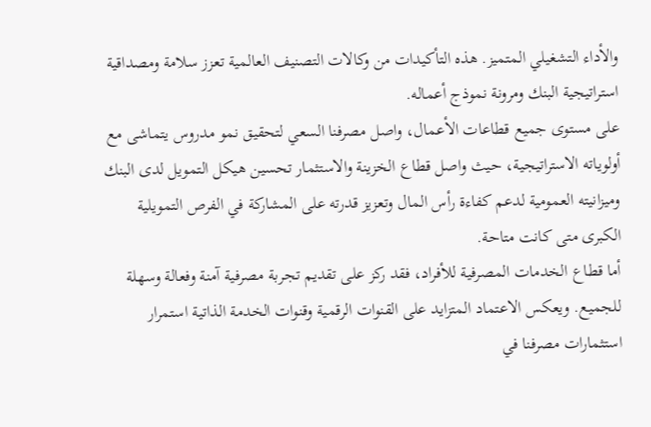والأداء التشغيلي المتميز. هذه التأكيدات من وكالات التصنيف العالمية تعزز سلامة ومصداقية استراتيجية البنك ومرونة نموذج أعماله.
على مستوى جميع قطاعات الأعمال، واصل مصرفنا السعي لتحقيق نمو مدروس يتماشى مع أولوياته الاستراتيجية، حيث واصل قطاع الخزينة والاستثمار تحسين هيكل التمويل لدى البنك وميزانيته العمومية لدعم كفاءة رأس المال وتعزيز قدرته على المشاركة في الفرص التمويلية الكبرى متى كانت متاحة.
أما قطاع الخدمات المصرفية للأفراد، فقد ركز على تقديم تجربة مصرفية آمنة وفعالة وسهلة للجميع. ويعكس الاعتماد المتزايد على القنوات الرقمية وقنوات الخدمة الذاتية استمرار استثمارات مصرفنا في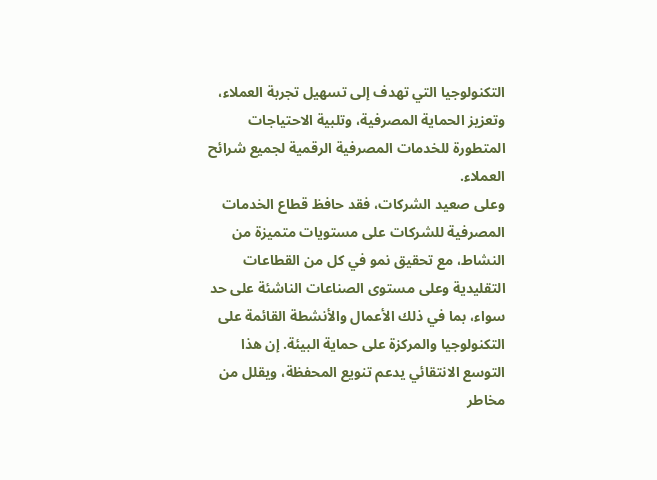التكنولوجيا التي تهدف إلى تسهيل تجربة العملاء، وتعزيز الحماية المصرفية، وتلبية الاحتياجات المتطورة للخدمات المصرفية الرقمية لجميع شرائح العملاء.
وعلى صعيد الشركات، فقد حافظ قطاع الخدمات المصرفية للشركات على مستويات متميزة من النشاط، مع تحقيق نمو في كل من القطاعات التقليدية وعلى مستوى الصناعات الناشئة على حد سواء، بما في ذلك الأعمال والأنشطة القائمة على التكنولوجيا والمركزة على حماية البيئة. إن هذا التوسع الانتقائي يدعم تنويع المحفظة، ويقلل من مخاطر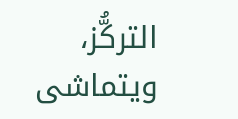التركُّز، ويتماشى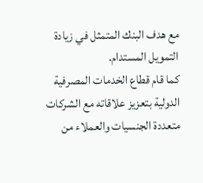مع هدف البنك المتمثل في زيادة التمويل المستدام.
كما قام قطاع الخدمات المصرفية الدولية بتعزيز علاقاته مع الشركات متعددة الجنسيات والعملاء من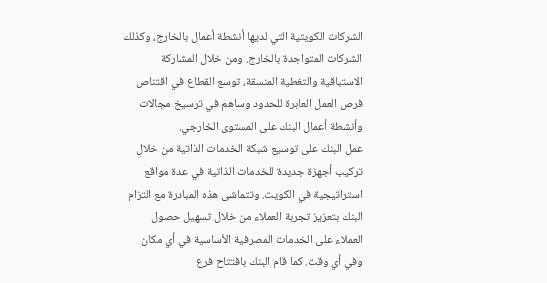الشركات الكويتية التي لديها أنشطة أعمال بالخارج، وكذلك الشركات المتواجدة بالخارج. ومن خلال المشاركة الاستباقية والتغطية المنسقة، توسع القطاع في اقتناص فرص العمل العابرة للحدود وساهم في ترسيخ مجالات وأنشطة أعمال البنك على المستوى الخارجي.
عمل البنك على توسيع شبكة الخدمات الذاتية من خلال تركيب أجهزة جديدة للخدمات الذاتية في عدة مواقع استراتيجية في الكويت. وتتماشى هذه المبادرة مع التزام البنك بتعزيز تجربة العملاء من خلال تسهيل حصول العملاء على الخدمات المصرفية الأساسية في أي مكان وفي أي وقت. كما قام البنك بافتتاح فرع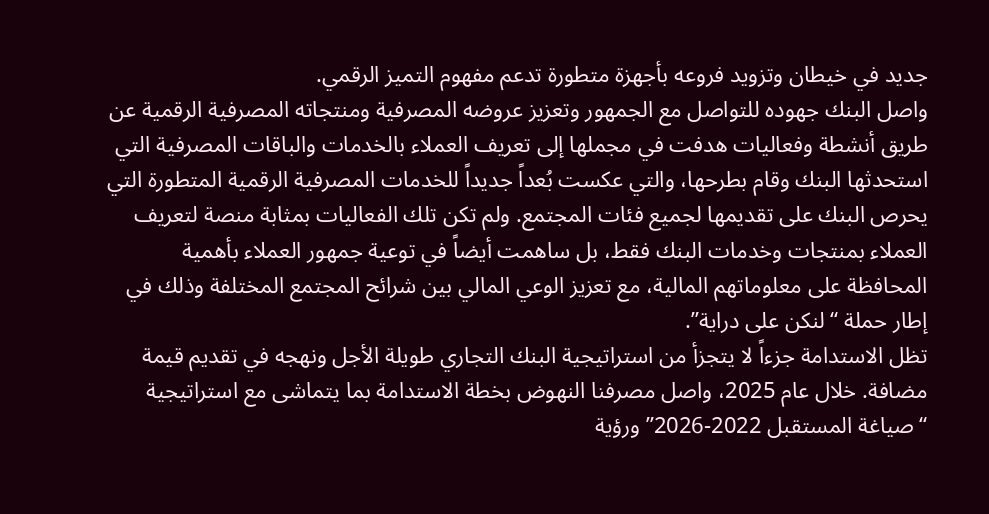جديد في خيطان وتزويد فروعه بأجهزة متطورة تدعم مفهوم التميز الرقمي.
واصل البنك جهوده للتواصل مع الجمهور وتعزيز عروضه المصرفية ومنتجاته المصرفية الرقمية عن طريق أنشطة وفعاليات هدفت في مجملها إلى تعريف العملاء بالخدمات والباقات المصرفية التي استحدثها البنك وقام بطرحها، والتي عكست بُعداً جديداً للخدمات المصرفية الرقمية المتطورة التي يحرص البنك على تقديمها لجميع فئات المجتمع. ولم تكن تلك الفعاليات بمثابة منصة لتعريف العملاء بمنتجات وخدمات البنك فقط، بل ساهمت أيضاً في توعية جمهور العملاء بأهمية المحافظة على معلوماتهم المالية، مع تعزيز الوعي المالي بين شرائح المجتمع المختلفة وذلك في إطار حملة “لنكن على دراية”.
تظل الاستدامة جزءاً لا يتجزأ من استراتيجية البنك التجاري طويلة الأجل ونهجه في تقديم قيمة مضافة. خلال عام 2025، واصل مصرفنا النهوض بخطة الاستدامة بما يتماشى مع استراتيجية “صياغة المستقبل 2022-2026” ورؤية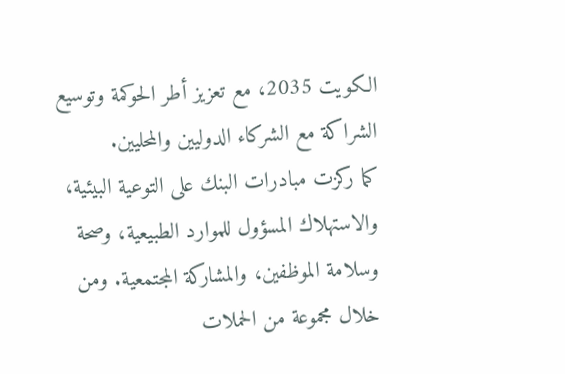الكويت 2035، مع تعزيز أطر الحوكمة وتوسيع الشراكة مع الشركاء الدوليين والمحليين.
كما ركزت مبادرات البنك على التوعية البيئية، والاستهلاك المسؤول للموارد الطبيعية، وصحة وسلامة الموظفين، والمشاركة المجتمعية. ومن خلال مجموعة من الحملات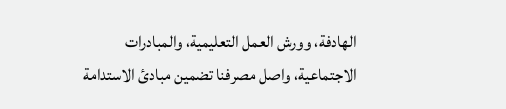الهادفة، وورش العمل التعليمية، والمبادرات الاجتماعية، واصل مصرفنا تضمين مبادئ الاستدامة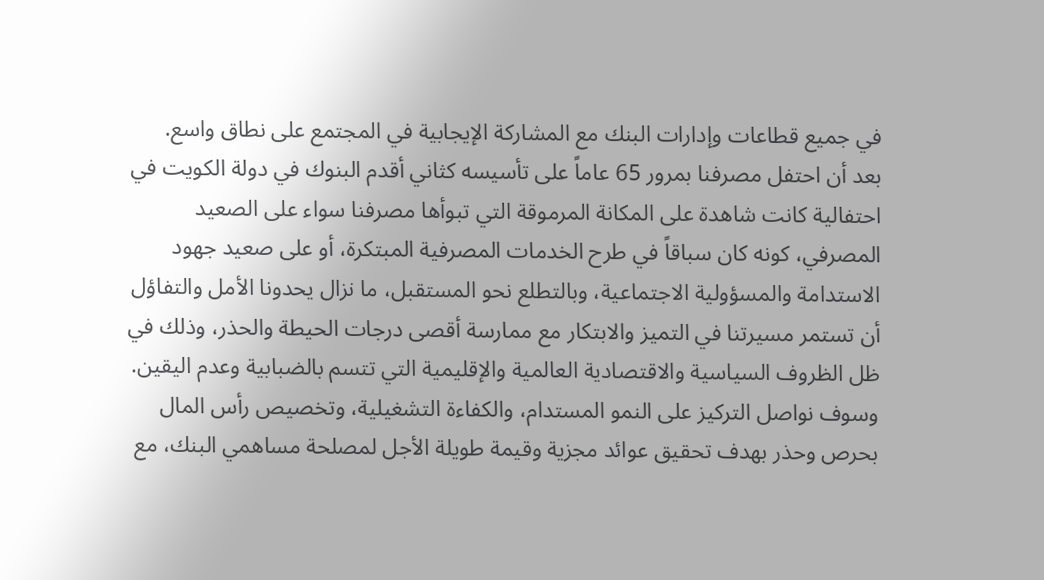في جميع قطاعات وإدارات البنك مع المشاركة الإيجابية في المجتمع على نطاق واسع.
بعد أن احتفل مصرفنا بمرور 65 عاماً على تأسيسه كثاني أقدم البنوك في دولة الكويت في احتفالية كانت شاهدة على المكانة المرموقة التي تبوأها مصرفنا سواء على الصعيد المصرفي، كونه كان سباقاً في طرح الخدمات المصرفية المبتكرة، أو على صعيد جهود الاستدامة والمسؤولية الاجتماعية، وبالتطلع نحو المستقبل، ما نزال يحدونا الأمل والتفاؤل أن تستمر مسيرتنا في التميز والابتكار مع ممارسة أقصى درجات الحيطة والحذر، وذلك في ظل الظروف السياسية والاقتصادية العالمية والإقليمية التي تتسم بالضبابية وعدم اليقين.
وسوف نواصل التركيز على النمو المستدام، والكفاءة التشغيلية، وتخصيص رأس المال بحرص وحذر بهدف تحقيق عوائد مجزية وقيمة طويلة الأجل لمصلحة مساهمي البنك، مع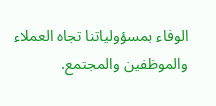الوفاء بمسؤولياتنا تجاه العملاء والموظفين والمجتمع.